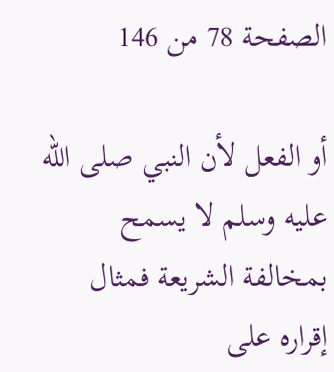الصفحة 78 من 146

أو الفعل لأن النبي صلى الله عليه وسلم لا يسمح بمخالفة الشريعة فمثال إقراره على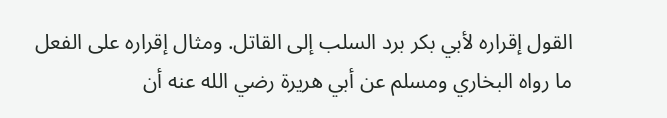القول إقراره لأبي بكر برد السلب إلى القاتل. ومثال إقراره على الفعل ما رواه البخاري ومسلم عن أبي هريرة رضي الله عنه أن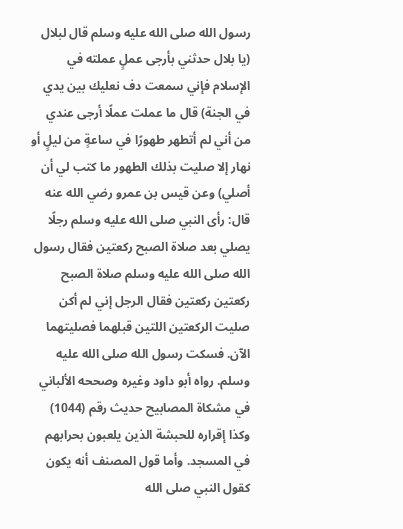رسول الله صلى الله عليه وسلم قال لبلال (يا بلال حدثني بأرجى عملٍ عملته في الإسلام فإني سمعت دف نعليك بين يدي في الجنة) قال ما عملت عملًا أرجى عندي من أني لم أتطهر طهورًا في ساعةٍ من ليلٍ أو نهار إلا صليت بذلك الطهور ما كتب لي أن أصلي) وعن قيس بن عمرو رضي الله عنه قال: رأى النبي صلى الله عليه وسلم رجلًا يصلي بعد صلاة الصبح ركعتين فقال رسول الله صلى الله عليه وسلم صلاة الصبح ركعتين ركعتين فقال الرجل إني لم أكن صليت الركعتين اللتين قبلهما فصليتهما الآن. فسكت رسول الله صلى الله عليه وسلم. رواه أبو داود وغيره وصححه الألباني في مشكاة المصابيح حديث رقم (1044) وكذا إقراره للحبشة الذين يلعبون بحرابهم في المسجد. وأما قول المصنف أنه يكون كقول النبي صلى الله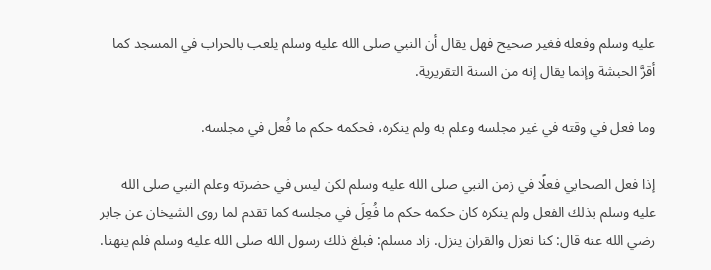عليه وسلم وفعله فغير صحيح فهل يقال أن النبي صلى الله عليه وسلم يلعب بالحراب في المسجد كما أقرَّ الحبشة وإنما يقال إنه من السنة التقريرية.

وما فعل في وقته في غير مجلسه وعلم به ولم ينكره، فحكمه حكم ما فُعل في مجلسه.

إذا فعل الصحابي فعلًا في زمن النبي صلى الله عليه وسلم لكن ليس في حضرته وعلم النبي صلى الله عليه وسلم بذلك الفعل ولم ينكره كان حكمه حكم ما فُعِلَ في مجلسه كما تقدم لما روى الشيخان عن جابر رضي الله عنه قال: كنا نعزل والقران ينزل. زاد مسلم: فبلغ ذلك رسول الله صلى الله عليه وسلم فلم ينهنا.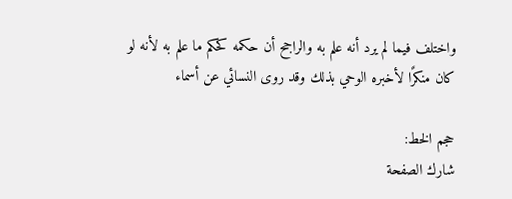واختلف فيما لم يرد أنه علم به والراجح أن حكمه كحكم ما علم به لأنه لو كان منكرًا لأخبره الوحي بذلك وقد روى النسائي عن أسماء

حجم الخط:
شارك الصفحة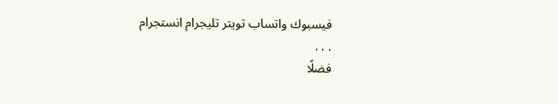فيسبوك واتساب تويتر تليجرام انستجرام
. . .
فضلًا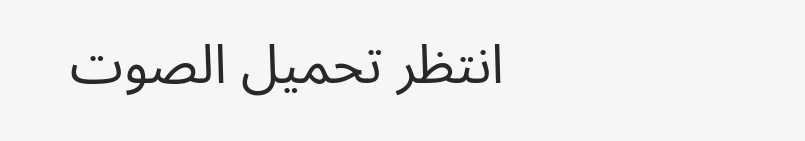انتظر تحميل الصوت